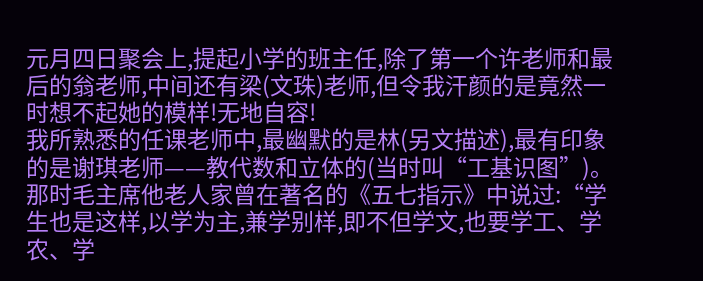元月四日聚会上,提起小学的班主任,除了第一个许老师和最后的翁老师,中间还有梁(文珠)老师,但令我汗颜的是竟然一时想不起她的模样!无地自容!
我所熟悉的任课老师中,最幽默的是林(另文描述),最有印象的是谢琪老师——教代数和立体的(当时叫“工基识图”)。那时毛主席他老人家曾在著名的《五七指示》中说过:“学生也是这样,以学为主,兼学别样,即不但学文,也要学工、学农、学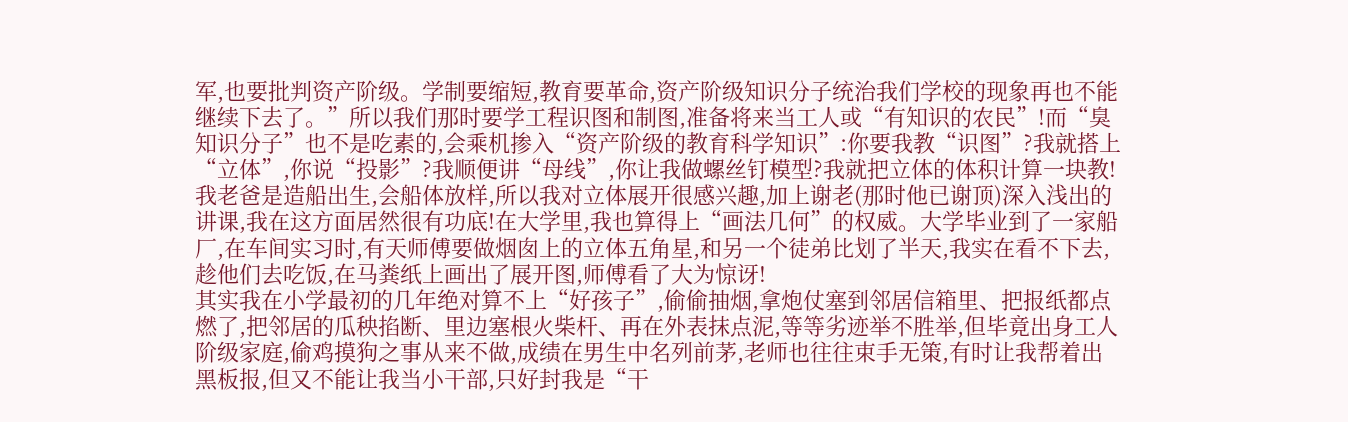军,也要批判资产阶级。学制要缩短,教育要革命,资产阶级知识分子统治我们学校的现象再也不能继续下去了。”所以我们那时要学工程识图和制图,准备将来当工人或“有知识的农民”!而“臭知识分子”也不是吃素的,会乘机掺入“资产阶级的教育科学知识”:你要我教“识图”?我就搭上“立体”,你说“投影”?我顺便讲“母线”,你让我做螺丝钉模型?我就把立体的体积计算一块教!我老爸是造船出生,会船体放样,所以我对立体展开很感兴趣,加上谢老(那时他已谢顶)深入浅出的讲课,我在这方面居然很有功底!在大学里,我也算得上“画法几何”的权威。大学毕业到了一家船厂,在车间实习时,有天师傅要做烟囱上的立体五角星,和另一个徒弟比划了半天,我实在看不下去,趁他们去吃饭,在马粪纸上画出了展开图,师傅看了大为惊讶!
其实我在小学最初的几年绝对算不上“好孩子”,偷偷抽烟,拿炮仗塞到邻居信箱里、把报纸都点燃了,把邻居的瓜秧掐断、里边塞根火柴杆、再在外表抹点泥,等等劣迹举不胜举,但毕竟出身工人阶级家庭,偷鸡摸狗之事从来不做,成绩在男生中名列前茅,老师也往往束手无策,有时让我帮着出黑板报,但又不能让我当小干部,只好封我是“干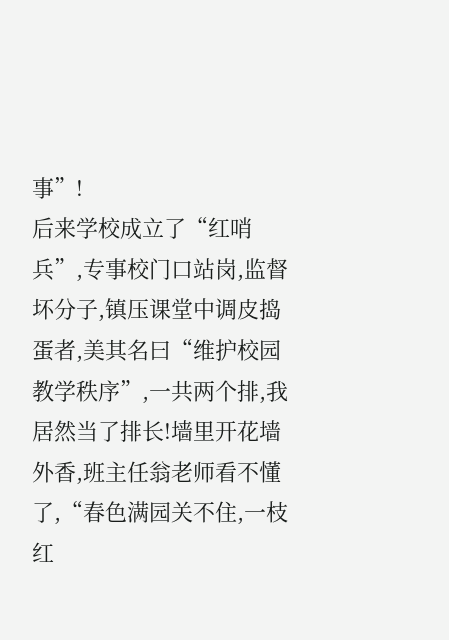事”!
后来学校成立了“红哨兵”,专事校门口站岗,监督坏分子,镇压课堂中调皮捣蛋者,美其名曰“维护校园教学秩序”,一共两个排,我居然当了排长!墙里开花墙外香,班主任翁老师看不懂了,“春色满园关不住,一枝红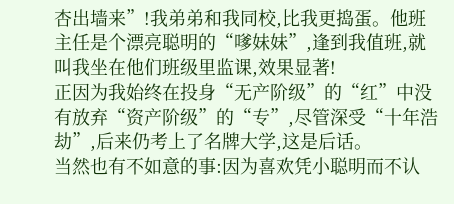杏出墙来”!我弟弟和我同校,比我更捣蛋。他班主任是个漂亮聪明的“嗲妹妹”,逢到我值班,就叫我坐在他们班级里监课,效果显著!
正因为我始终在投身“无产阶级”的“红”中没有放弃“资产阶级”的“专”,尽管深受“十年浩劫”,后来仍考上了名牌大学,这是后话。
当然也有不如意的事:因为喜欢凭小聪明而不认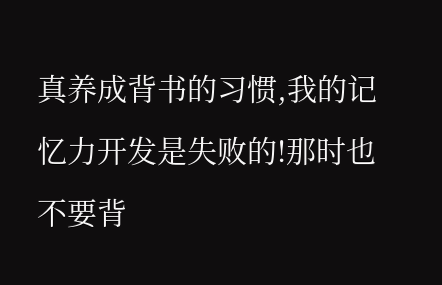真养成背书的习惯,我的记忆力开发是失败的!那时也不要背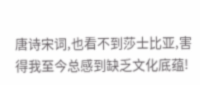唐诗宋词,也看不到莎士比亚,害得我至今总感到缺乏文化底蕴!